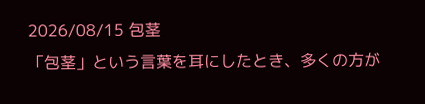2026/08/15 包茎
「包茎」という言葉を耳にしたとき、多くの方が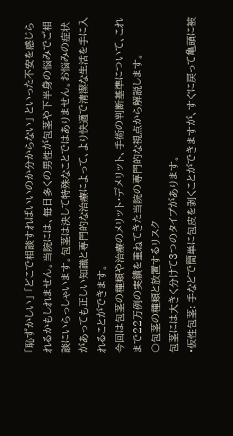「恥ずかしい」 「どこで相談すればいいのか分からない」 といった不安を感じられるかもしれません。当院には、毎日多くの男性が包茎や下半身の悩みでご相談にいらっしゃいます。包茎は決して特殊なことではありません。お悩みの症状があっても正しい知識と専門的な治療によって、より快適で清潔な生活を手に入れることができます。
今回は包茎の種類や治療のメリット・デメリット、手術の判断基準について、これまで22万例の実績を重ねてきた当院の専門的な視点から解説します。
〇包茎の種類と放置するリスク
包茎には大きく分けて3つのタイプがあります。
•仮性包茎: 手などで簡単に包皮を剥くことができますが、すぐに戻って亀頭に被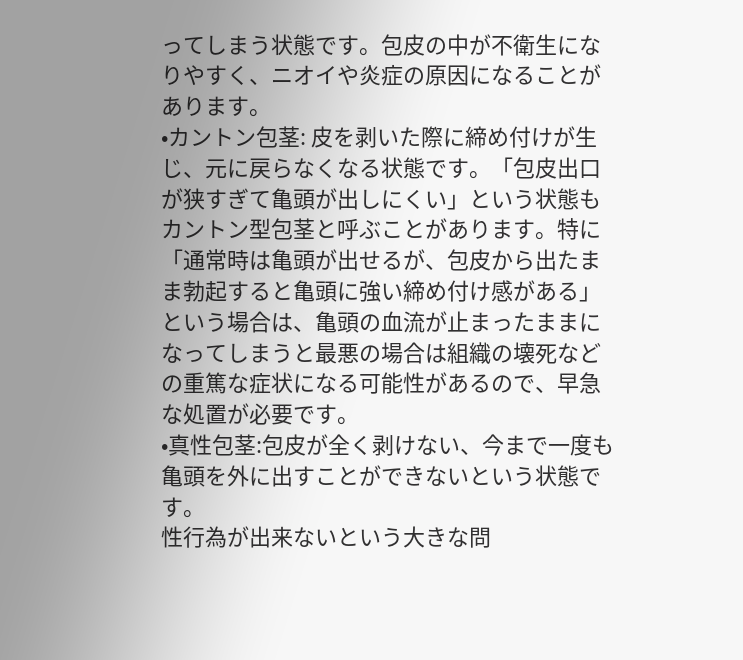ってしまう状態です。包皮の中が不衛生になりやすく、ニオイや炎症の原因になることがあります。
•カントン包茎: 皮を剥いた際に締め付けが生じ、元に戻らなくなる状態です。「包皮出口が狭すぎて亀頭が出しにくい」という状態もカントン型包茎と呼ぶことがあります。特に「通常時は亀頭が出せるが、包皮から出たまま勃起すると亀頭に強い締め付け感がある」という場合は、亀頭の血流が止まったままになってしまうと最悪の場合は組織の壊死などの重篤な症状になる可能性があるので、早急な処置が必要です。
•真性包茎:包皮が全く剥けない、今まで一度も亀頭を外に出すことができないという状態です。
性行為が出来ないという大きな問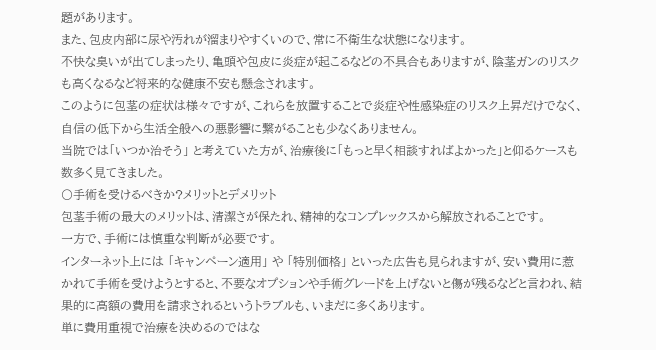題があります。
また、包皮内部に尿や汚れが溜まりやすくいので、常に不衛生な状態になります。
不快な臭いが出てしまったり、亀頭や包皮に炎症が起こるなどの不具合もありますが、陰茎ガンのリスクも高くなるなど将来的な健康不安も懸念されます。
このように包茎の症状は様々ですが、これらを放置することで炎症や性感染症のリスク上昇だけでなく、自信の低下から生活全般への悪影響に繋がることも少なくありません。
当院では「いつか治そう」 と考えていた方が、治療後に「もっと早く相談すればよかった」と仰るケースも数多く見てきました。
〇手術を受けるべきか?メリットとデメリット
包茎手術の最大のメリットは、清潔さが保たれ、精神的なコンプレックスから解放されることです。
一方で、手術には慎重な判断が必要です。
インターネット上には 「キャンペーン適用」 や 「特別価格」 といった広告も見られますが、安い費用に惹かれて手術を受けようとすると、不要なオプションや手術グレードを上げないと傷が残るなどと言われ、結果的に高額の費用を請求されるというトラブルも、いまだに多くあります。
単に費用重視で治療を決めるのではな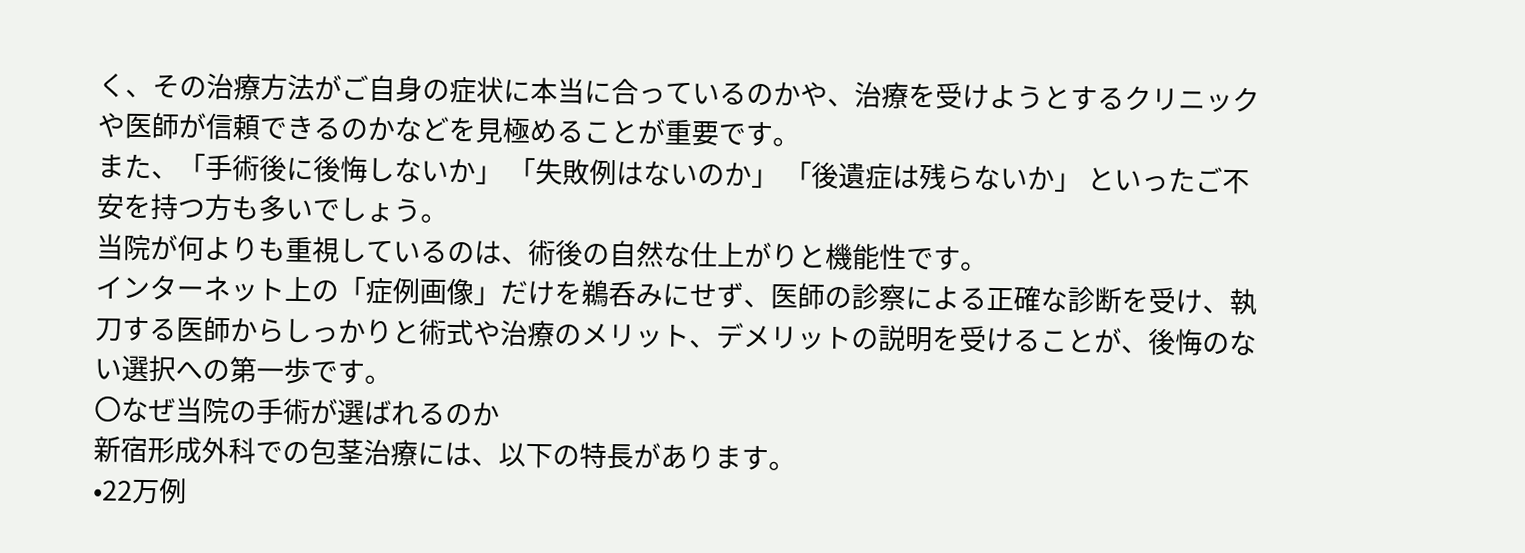く、その治療方法がご自身の症状に本当に合っているのかや、治療を受けようとするクリニックや医師が信頼できるのかなどを見極めることが重要です。
また、「手術後に後悔しないか」 「失敗例はないのか」 「後遺症は残らないか」 といったご不安を持つ方も多いでしょう。
当院が何よりも重視しているのは、術後の自然な仕上がりと機能性です。
インターネット上の「症例画像」だけを鵜呑みにせず、医師の診察による正確な診断を受け、執刀する医師からしっかりと術式や治療のメリット、デメリットの説明を受けることが、後悔のない選択への第一歩です。
〇なぜ当院の手術が選ばれるのか
新宿形成外科での包茎治療には、以下の特長があります。
•22万例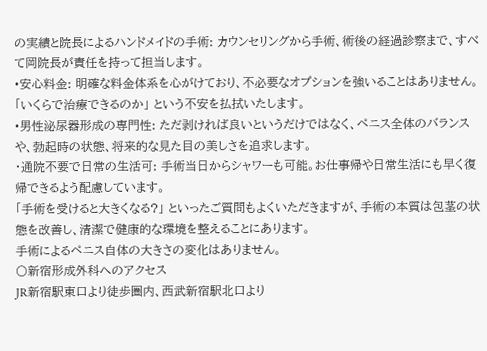の実績と院長によるハンドメイドの手術: カウンセリングから手術、術後の経過診察まで、すべて岡院長が責任を持って担当します。
•安心料金: 明確な料金体系を心がけており、不必要なオプションを強いることはありません。 「いくらで治療できるのか」 という不安を払拭いたします。
•男性泌尿器形成の専門性: ただ剥ければ良いというだけではなく、ペニス全体のバランスや、勃起時の状態、将来的な見た目の美しさを追求します。
・通院不要で日常の生活可: 手術当日からシャワーも可能。お仕事帰や日常生活にも早く復帰できるよう配慮しています。
「手術を受けると大きくなる?」 といったご質問もよくいただきますが、手術の本質は包茎の状態を改善し、清潔で健康的な環境を整えることにあります。
手術によるペニス自体の大きさの変化はありません。
〇新宿形成外科へのアクセス
JR新宿駅東口より徒歩圏内、西武新宿駅北口より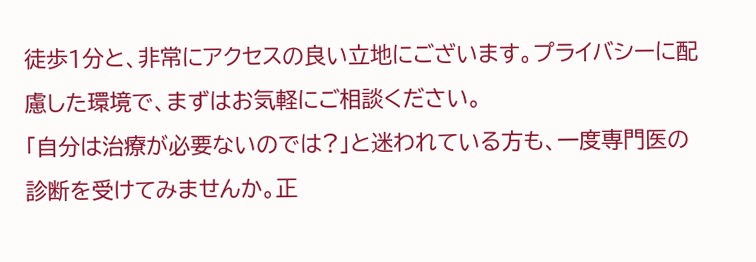徒歩1分と、非常にアクセスの良い立地にございます。プライバシーに配慮した環境で、まずはお気軽にご相談ください。
「自分は治療が必要ないのでは?」と迷われている方も、一度専門医の診断を受けてみませんか。正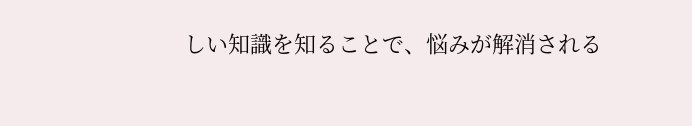しい知識を知ることで、悩みが解消される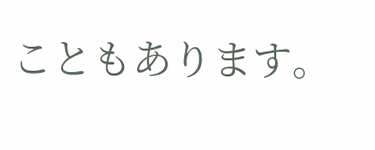こともあります。